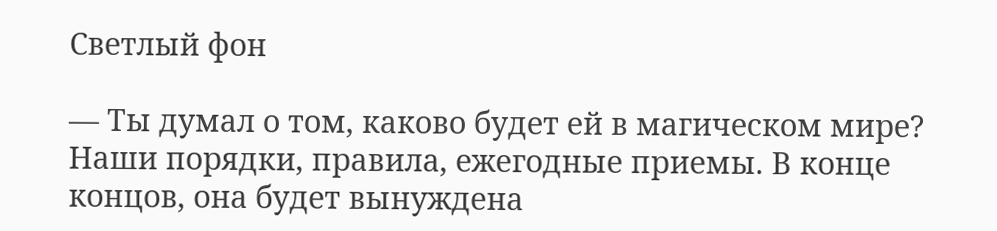Светлый фон

— Ты думал о том, каково будет ей в магическом мире? Наши порядки, правила, ежегодные приемы. В конце концов, она будет вынуждена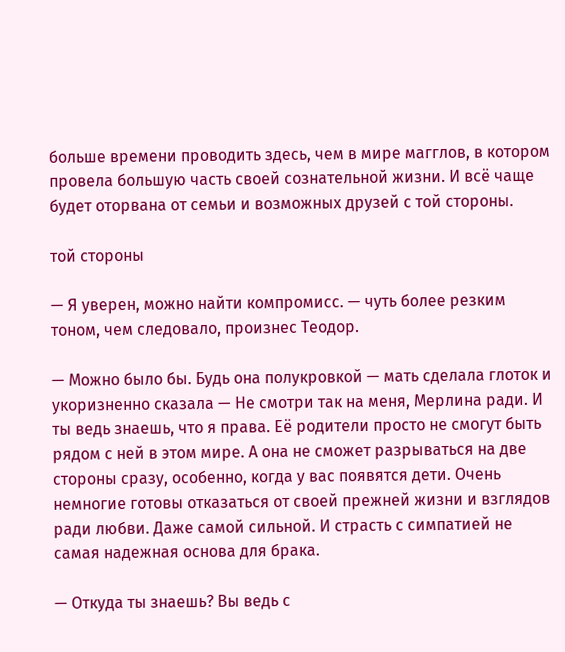больше времени проводить здесь, чем в мире магглов, в котором провела большую часть своей сознательной жизни. И всё чаще будет оторвана от семьи и возможных друзей с той стороны.

той стороны

— Я уверен, можно найти компромисс. — чуть более резким тоном, чем следовало, произнес Теодор.

— Можно было бы. Будь она полукровкой — мать сделала глоток и укоризненно сказала — Не смотри так на меня, Мерлина ради. И ты ведь знаешь, что я права. Её родители просто не смогут быть рядом с ней в этом мире. А она не сможет разрываться на две стороны сразу, особенно, когда у вас появятся дети. Очень немногие готовы отказаться от своей прежней жизни и взглядов ради любви. Даже самой сильной. И страсть с симпатией не самая надежная основа для брака.

— Откуда ты знаешь? Вы ведь с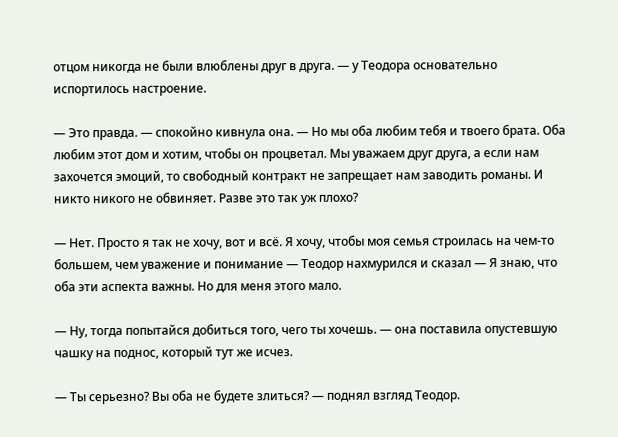отцом никогда не были влюблены друг в друга. — у Теодора основательно испортилось настроение.

— Это правда. — спокойно кивнула она. — Но мы оба любим тебя и твоего брата. Оба любим этот дом и хотим, чтобы он процветал. Мы уважаем друг друга, а если нам захочется эмоций, то свободный контракт не запрещает нам заводить романы. И никто никого не обвиняет. Разве это так уж плохо?

— Нет. Просто я так не хочу, вот и всё. Я хочу, чтобы моя семья строилась на чем-то большем, чем уважение и понимание — Теодор нахмурился и сказал — Я знаю, что оба эти аспекта важны. Но для меня этого мало.

— Ну, тогда попытайся добиться того, чего ты хочешь. — она поставила опустевшую чашку на поднос, который тут же исчез.

— Ты серьезно? Вы оба не будете злиться? — поднял взгляд Теодор.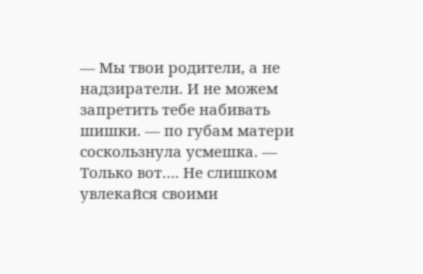— Мы твои родители, а не надзиратели. И не можем запретить тебе набивать шишки. — по губам матери соскользнула усмешка. — Только вот…. Не слишком увлекайся своими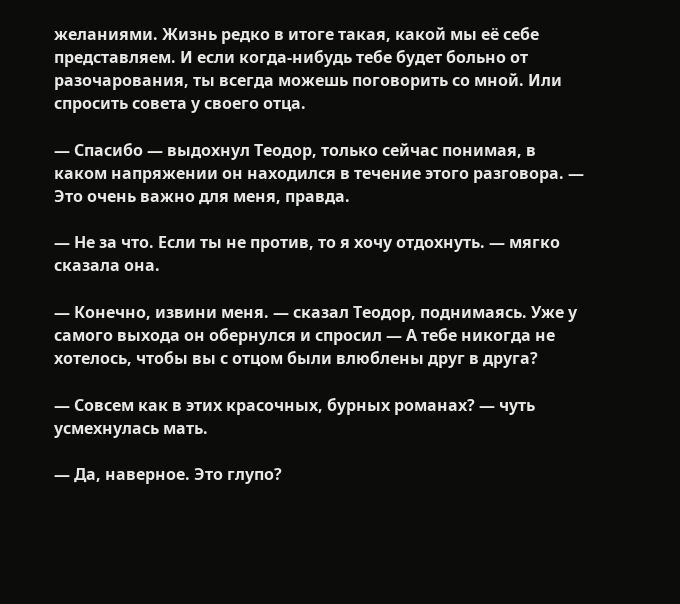желаниями. Жизнь редко в итоге такая, какой мы её себе представляем. И если когда-нибудь тебе будет больно от разочарования, ты всегда можешь поговорить со мной. Или спросить совета у своего отца.

— Спасибо — выдохнул Теодор, только сейчас понимая, в каком напряжении он находился в течение этого разговора. — Это очень важно для меня, правда.

— Не за что. Если ты не против, то я хочу отдохнуть. — мягко сказала она.

— Конечно, извини меня. — сказал Теодор, поднимаясь. Уже у самого выхода он обернулся и спросил — А тебе никогда не хотелось, чтобы вы с отцом были влюблены друг в друга?

— Совсем как в этих красочных, бурных романах? — чуть усмехнулась мать.

— Да, наверное. Это глупо?